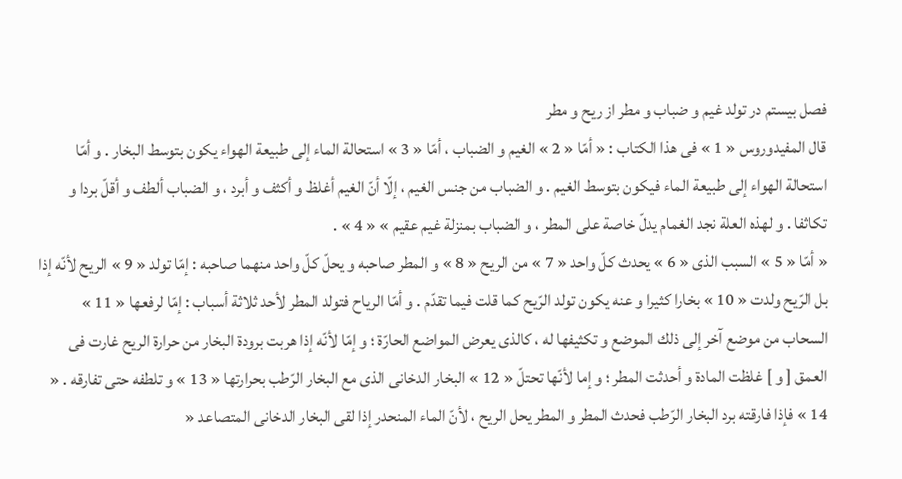فصل بيستم در تولد غيم و ضباب و مطر از ريح و مطر
قال المفيدوروس « 1 » فى هذا الكتاب : « أمّا « 2 » الغيم و الضباب ، أمّا « 3 » استحالة الماء إلى طبيعة الهواء يكون بتوسط البخار . و أمّا استحالة الهواء إلى طبيعة الماء فيكون بتوسط الغيم . و الضباب من جنس الغيم ، إلّا أنّ الغيم أغلظ و أكثف و أبرد ، و الضباب ألطف و أقلّ بردا و تكاثفا . و لهذه العلة نجد الغمام يدلّ خاصة على المطر ، و الضباب بمنزلة غيم عقيم » « 4 » .
« أمّا « 5 » السبب الذى « 6 » يحدث كلّ واحد « 7 » من الريح « 8 » و المطر صاحبه و يحلّ كلّ واحد منهما صاحبه : إمّا تولد « 9 » الريح لأنّه إذا بل الرّيح ولدت « 10 » بخارا كثيرا و عنه يكون تولد الرّيح كما قلت فيما تقدّم . و أمّا الرياح فتولد المطر لأحد ثلاثة أسباب : إمّا لرفعها « 11 » السحاب من موضع آخر إلى ذلك الموضع و تكثيفها له ، كالذى يعرض المواضع الحارّة ؛ و إمّا لأنّه إذا هربت برودة البخار من حرارة الريح غارت فى العمق [ و ] غلظت المادة و أحدثت المطر ؛ و إما لأنّها تحتلّ « 12 » البخار الدخانى الذى مع البخار الرّطب بحرارتها « 13 » و تلطفه حتى تفارقه . « 14 » فإذا فارقته برد البخار الرّطب فحدث المطر و المطر يحل الريح ، لأنّ الماء المنحدر إذا لقى البخار الدخانى المتصاعد «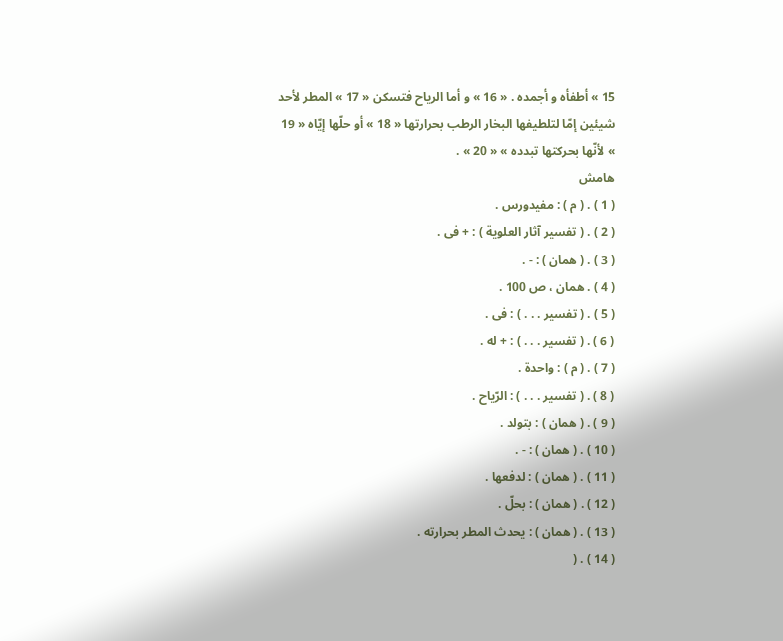15 » أطفأه و أجمده . « 16 » و أما الرياح فتسكن « 17 » المطر لأحد شيئين إمّا لتلطيفها البخار الرطب بحرارتها « 18 » أو حلّها إيّاه « 19 » لأنّها بحركتها تبدده » « 20 » .
هامش
( 1 ) . ( م ) : مفيدورس .
( 2 ) . ( تفسير آثار العلوية ) : + فى .
( 3 ) . ( همان ) : - .
( 4 ) . همان ، ص 100 .
( 5 ) . ( تفسير . . . ) : فى .
( 6 ) . ( تفسير . . . ) : + له .
( 7 ) . ( م ) : واحدة .
( 8 ) . ( تفسير . . . ) : الرّياح .
( 9 ) . ( همان ) : بتولد .
( 10 ) . ( همان ) : - .
( 11 ) . ( همان ) : لدفعها .
( 12 ) . ( همان ) : بحلّ .
( 13 ) . ( همان ) : يحدث المطر بحرارته .
( 14 ) . (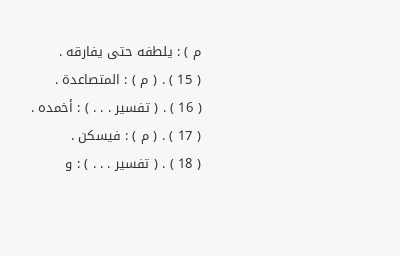م ) : يلطفه حتى يفارقه .
( 15 ) . ( م ) : المتصاعدة .
( 16 ) . ( تفسير . . . ) : أخمده .
( 17 ) . ( م ) : فيسكن .
( 18 ) . ( تفسير . . . ) : و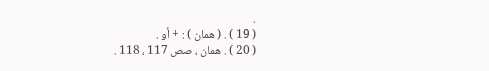.
( 19 ) . ( همان ) : + أو .
( 20 ) . همان ، صص 117 ، 118 .